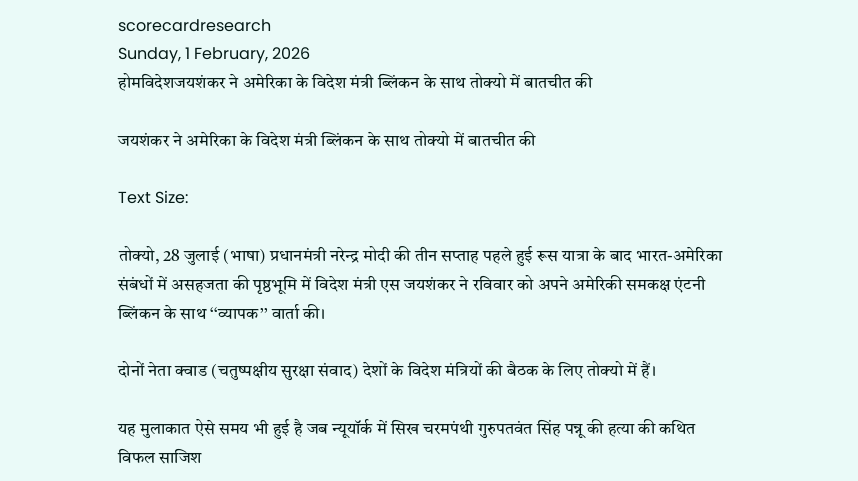scorecardresearch
Sunday, 1 February, 2026
होमविदेशजयशंकर ने अमेरिका के विदेश मंत्री ब्लिंकन के साथ तोक्यो में बातचीत की

जयशंकर ने अमेरिका के विदेश मंत्री ब्लिंकन के साथ तोक्यो में बातचीत की

Text Size:

तोक्यो, 28 जुलाई (भाषा) प्रधानमंत्री नरेन्द्र मोदी की तीन सप्ताह पहले हुई रूस यात्रा के बाद भारत-अमेरिका संबंधों में असहजता की पृष्ठभूमि में विदेश मंत्री एस जयशंकर ने रविवार को अपने अमेरिकी समकक्ष एंटनी ब्लिंकन के साथ ‘‘व्यापक’’ वार्ता की।

दोनों नेता क्वाड (चतुष्पक्षीय सुरक्षा संवाद) देशों के विदेश मंत्रियों की बैठक के लिए तोक्यो में हैं।

यह मुलाकात ऐसे समय भी हुई है जब न्यूयॉर्क में सिख चरमपंथी गुरुपतवंत सिंह पन्नू की हत्या की कथित विफल साजिश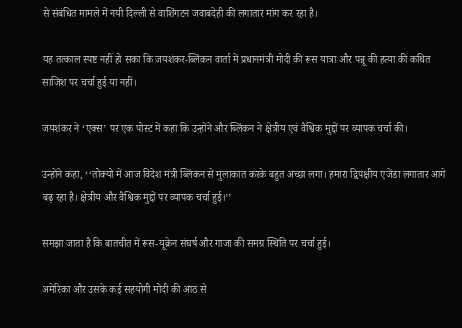से संबंधित मामले में नयी दिल्ली से वाशिंगटन जवाबदेही की लगातार मांग कर रहा है।

यह तत्काल स्पष्ट नहीं हो सका कि जयशंकर-ब्लिंकन वार्ता में प्रधानमंत्री मोदी की रूस यात्रा और पन्नू की हत्या की कथित साजिश पर चर्चा हुई या नहीं।

जयशंकर ने ‘एक्स’ पर एक पोस्ट में कहा कि उन्होंने और ब्लिंकन ने क्षेत्रीय एवं वैश्विक मुद्दों पर व्यापक चर्चा की।

उन्होंने कहा, ‘‘तोक्यो में आज विदेश मंत्री ब्लिंकन से मुलाकात करके बहुत अच्छा लगा। हमारा द्विपक्षीय एजेंडा लगातार आगे बढ़ रहा है। क्षेत्रीय और वैश्विक मुद्दों पर व्यापक चर्चा हुई।’’

समझा जाता है कि बातचीत में रूस-यूक्रेन संघर्ष और गाजा की समग्र स्थिति पर चर्चा हुई।

अमेरिका और उसके कई सहयोगी मोदी की आठ से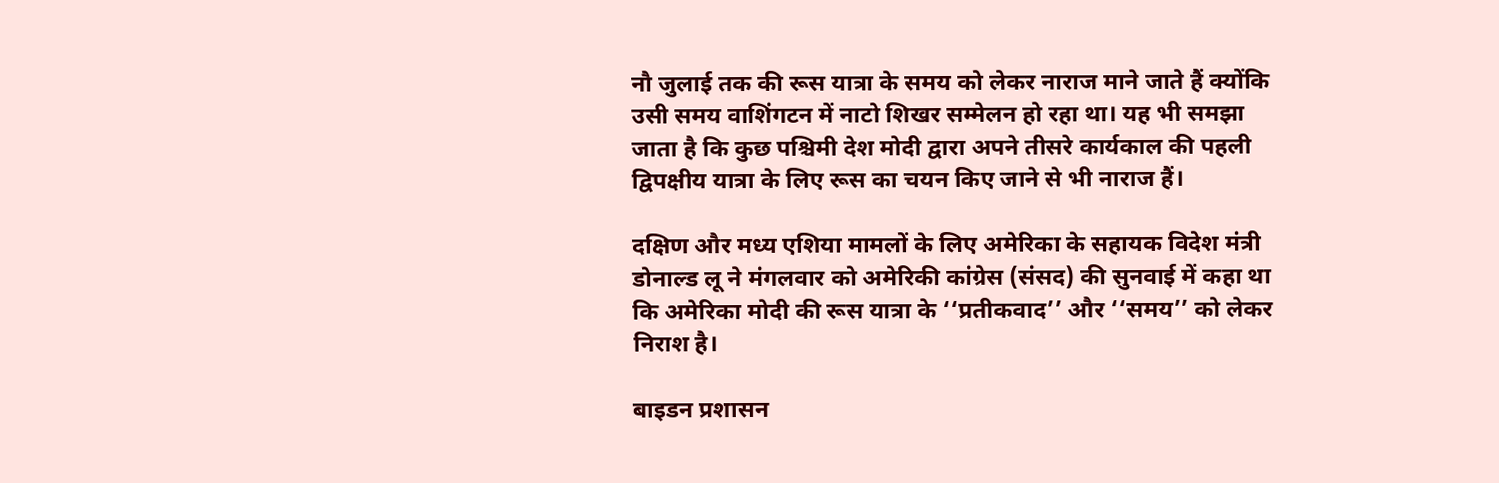नौ जुलाई तक की रूस यात्रा के समय को लेकर नाराज माने जाते हैं क्योंकि उसी समय वाशिंगटन में नाटो शिखर सम्मेलन हो रहा था। यह भी समझा जाता है कि कुछ पश्चिमी देश मोदी द्वारा अपने तीसरे कार्यकाल की पहली द्विपक्षीय यात्रा के लिए रूस का चयन किए जाने से भी नाराज हैं।

दक्षिण और मध्य एशिया मामलों के लिए अमेरिका के सहायक विदेश मंत्री डोनाल्ड लू ने मंगलवार को अमेरिकी कांग्रेस (संसद) की सुनवाई में कहा था कि अमेरिका मोदी की रूस यात्रा के ‘‘प्रतीकवाद’’ और ‘‘समय’’ को लेकर निराश है।

बाइडन प्रशासन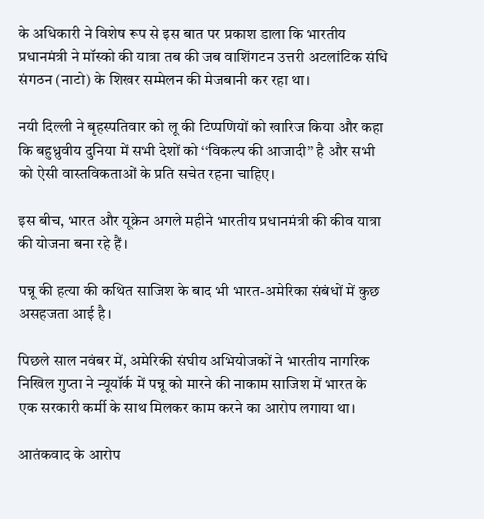के अधिकारी ने विशेष रूप से इस बात पर प्रकाश डाला कि भारतीय प्रधानमंत्री ने मॉस्को की यात्रा तब की जब वाशिंगटन उत्तरी अटलांटिक संधि संगठन (नाटो) के शिखर सम्मेलन की मेजबानी कर रहा था।

नयी दिल्ली ने बृहस्पतिवार को लू की टिप्पणियों को खारिज किया और कहा कि बहुध्रुवीय दुनिया में सभी देशों को ‘‘विकल्प की आजादी’’ है और सभी को ऐसी वास्तविकताओं के प्रति सचेत रहना चाहिए।

इस बीच, भारत और यूक्रेन अगले महीने भारतीय प्रधानमंत्री की कीव यात्रा की योजना बना रहे हैं।

पन्नू की हत्या की कथित साजिश के बाद भी भारत-अमेरिका संबंधों में कुछ असहजता आई है।

पिछले साल नवंबर में, अमेरिकी संघीय अभियोजकों ने भारतीय नागरिक निखिल गुप्ता ने न्यूयॉर्क में पन्नू को मारने की नाकाम साजिश में भारत के एक सरकारी कर्मी के साथ मिलकर काम करने का आरोप लगाया था।

आतंकवाद के आरोप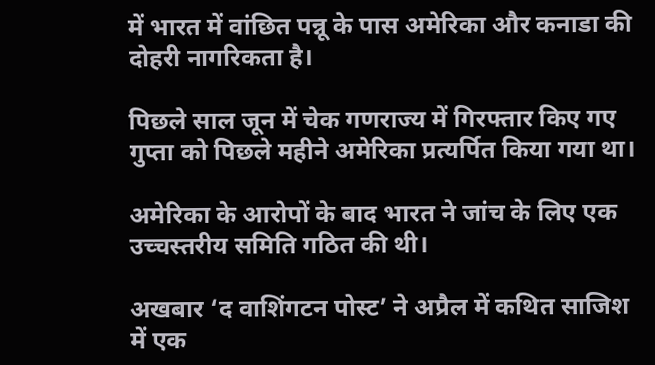में भारत में वांछित पन्नू के पास अमेरिका और कनाडा की दोहरी नागरिकता है।

पिछले साल जून में चेक गणराज्य में गिरफ्तार किए गए गुप्ता को पिछले महीने अमेरिका प्रत्यर्पित किया गया था।

अमेरिका के आरोपों के बाद भारत ने जांच के लिए एक उच्चस्तरीय समिति गठित की थी।

अखबार ‘द वाशिंगटन पोस्ट’ ने अप्रैल में कथित साजिश में एक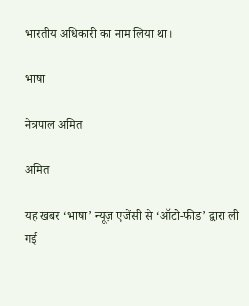भारतीय अधिकारी का नाम लिया था।

भाषा

नेत्रपाल अमित

अमित

यह खबर ‘भाषा’ न्यूज़ एजेंसी से ‘ऑटो-फीड’ द्वारा ली गई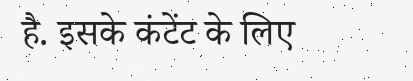है. इसके कंटेंट के लिए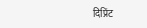दिप्रिंट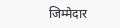जिम्मेदार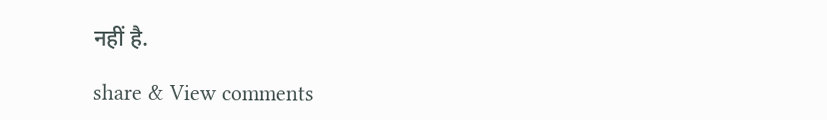नहीं है.

share & View comments